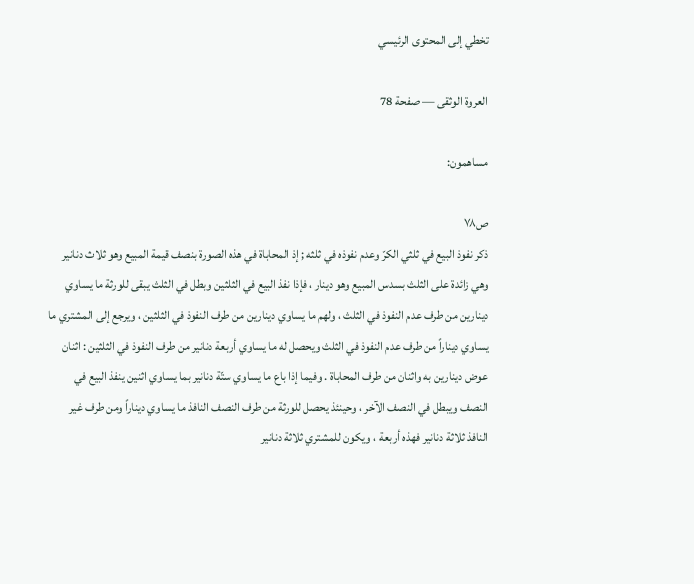تخطي إلى المحتوى الرئيسي

العروة الوثقى — صفحة 78

مساهمون:

ص٧٨
ذكر نفوذ البيع في ثلثي الكرّ وعدم نفوذه في ثلثه ; إذ المحاباة في هذه الصورة بنصف قيمة المبيع وهو ثلاث دنانير وهي زائدة على الثلث بسدس المبيع وهو دينار ، فإذا نفذ البيع في الثلثين وبطل في الثلث يبقى للورثة ما يساوي دينارين من طرف عدم النفوذ في الثلث ، ولهم ما يساوي دينارين من طرف النفوذ في الثلثين ، ويرجع إلى المشتري ما يساوي ديناراً من طرف عدم النفوذ في الثلث ويحصل له ما يساوي أربعة دنانير من طرف النفوذ في الثلثين : اثنان عوض دينارين به واثنان من طرف المحاباة . وفيما إذا باع ما يساوي ستّة دنانير بما يساوي اثنين ينفذ البيع في النصف ويبطل في النصف الآخر ، وحينئذ يحصل للورثة من طرف النصف النافذ ما يساوي ديناراً ومن طرف غير النافذ ثلاثة دنانير فهذه أربعة ، ويكون للمشتري ثلاثة دنانير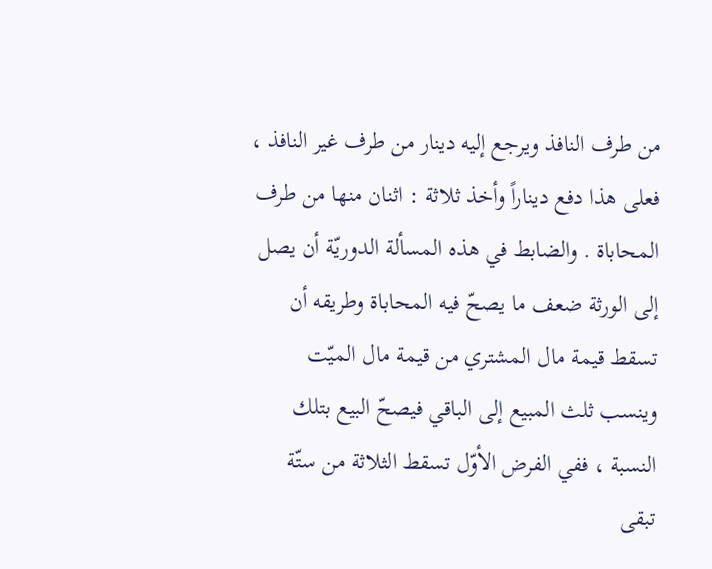من طرف النافذ ويرجع إليه دينار من طرف غير النافذ ، فعلى هذا دفع ديناراً وأخذ ثلاثة : اثنان منها من طرف المحاباة . والضابط في هذه المسألة الدوريّة أن يصل إلى الورثة ضعف ما يصحّ فيه المحاباة وطريقه أن تسقط قيمة مال المشتري من قيمة مال الميّت وينسب ثلث المبيع إلى الباقي فيصحّ البيع بتلك النسبة ، ففي الفرض الأوّل تسقط الثلاثة من ستّة تبقى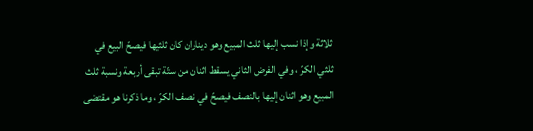ثلاثة وإذا نسب إليها ثلث المبيع وهو ديناران كان ثلثيها فيصحّ البيع في ثلثي الكرّ ، وفي الفرض الثاني يسقط اثنان من ستّة تبقى أربعة ونسبة ثلث المبيع وهو اثنان إليها بالنصف فيصحّ في نصف الكرّ ، وما ذكرنا هو مقتضى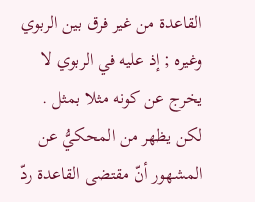القاعدة من غير فرق بين الربوي وغيره ; إذ عليه في الربوي لا يخرج عن كونه مثلا بمثل . لكن يظهر من المحكيُّ عن المشهور أنّ مقتضى القاعدة ردّ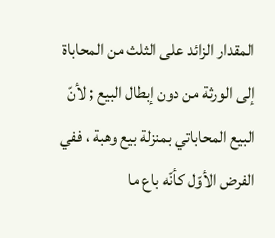المقدار الزائد على الثلث من المحاباة إلى الورثة من دون إبطال البيع ; لأنّ البيع المحاباتي بمنزلة بيع وهبة ، ففي الفرض الأوّل كأنّه باع ما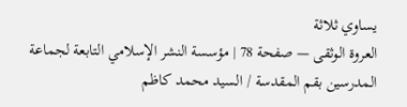يساوي ثلاثة
العروة الوثقى — صفحة 78 | مؤسسة النشر الإسلامي التابعة لجماعة المدرسين بقم المقدسة / السيد محمد كاظم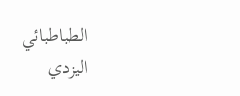الطباطبائي اليزدي